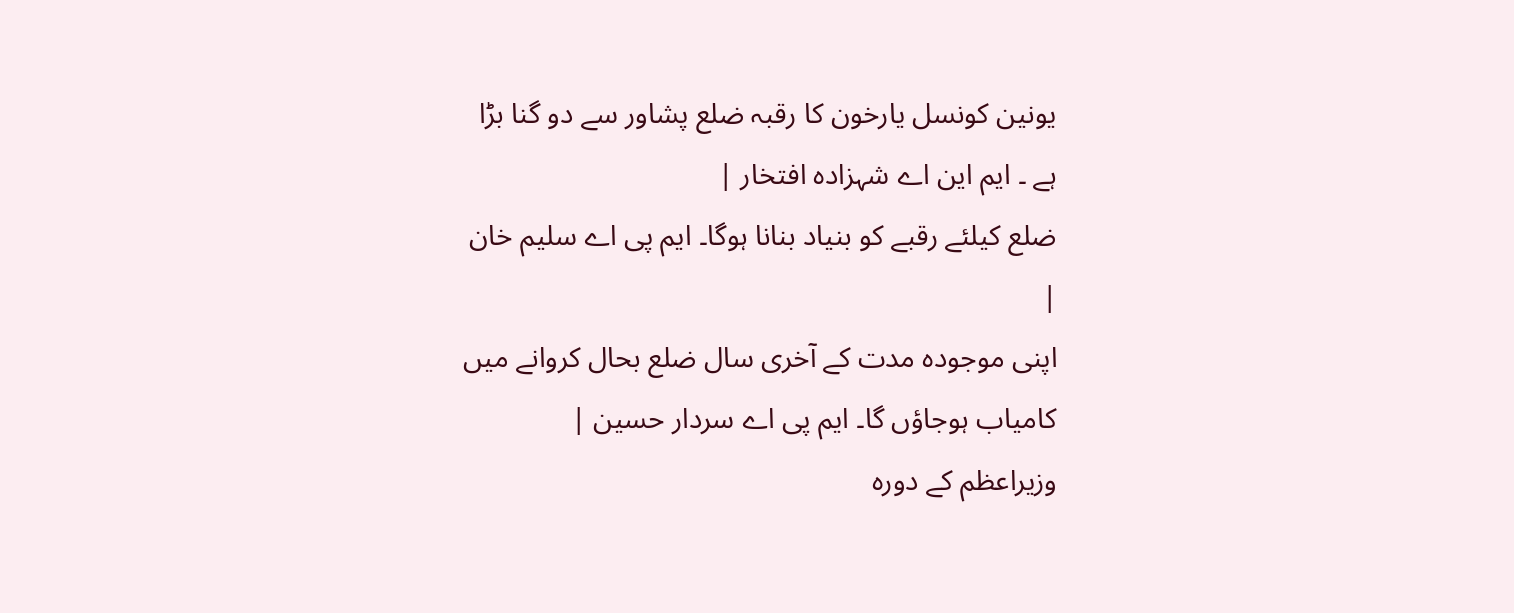یونین کونسل یارخون کا رقبہ ضلع پشاور سے دو گنا بڑا ہے ۔ ایم این اے شہزادہ افتخار |
ضلع کیلئے رقبے کو بنیاد بنانا ہوگا۔ ایم پی اے سلیم خان |
اپنی موجودہ مدت کے آخری سال ضلع بحال کروانے میں کامیاب ہوجاؤں گا۔ ایم پی اے سردار حسین |
وزیراعظم کے دورہ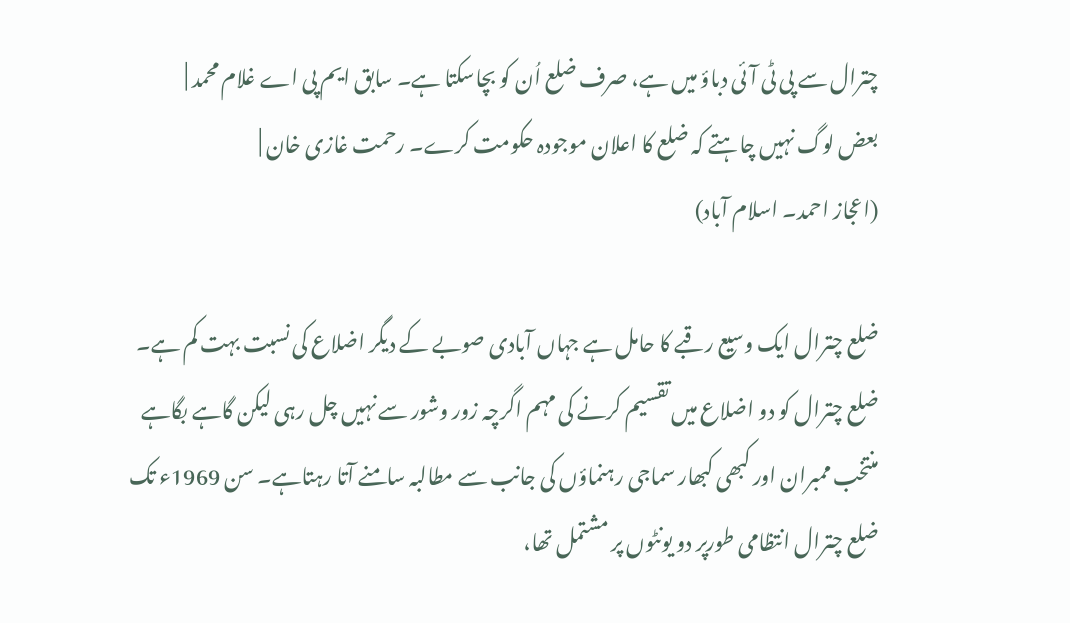چترال سے پی ٹی آئی دباؤ میں ہے، صرف ضلع اُن کو بچاسکتا ہے۔ سابق ایم پی اے غلام محمد |
بعض لوگ نہیں چاہتے کہ ضلع کا اعلان موجودہ حکومت کرے۔ رحمت غازی خان |
(اعجاز احمد۔ اسلام آباد)

ضلع چترال ایک وسیع رقبے کا حامل ہے جہاں آبادی صوبے کے دیگر اضلاع کی نسبت بہت کم ہے۔ ضلع چترال کو دو اضلاع میں تقسیم کرنے کی مہم اگرچہ زور وشور سے نہیں چل رہی لیکن گاہے بگاہے منتخب ممبران اور کبھی کبھار سماجی رہنماؤں کی جانب سے مطالبہ سامنے آتا رہتاہے۔ سن 1969ء تک ضلع چترال انتظامی طورپر دو یونٹوں پر مشتمل تھا،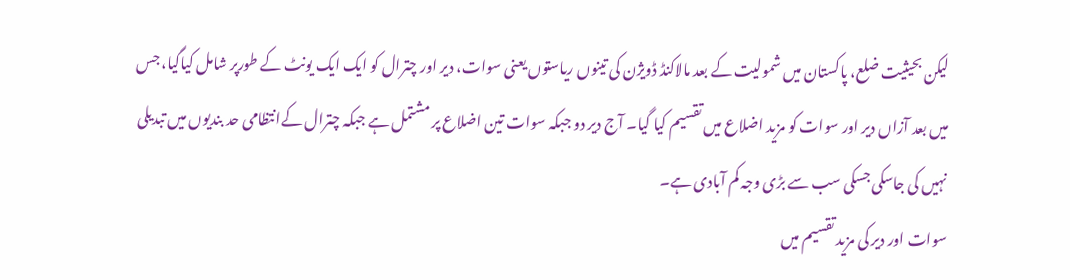لیکن بحیثیت ضلع، پاکستان میں شمولیت کے بعد مالاکنڈ ڈویژن کی تینوں ریاستوں یعنی سوات، دیر اور چترال کو ایک ایک یونٹ کے طورپر شامل کیاگیا، جس میں بعد آزاں دیر اور سوات کو مزید اضلاع میں تقسیم کیا گیا۔ آج دیر دو جبکہ سوات تین اضلاع پر مشتمل ہے جبکہ چترال کےانتظامی حد بندیوں میں تبدیلی نہیں کی جاسکی جسکی سب سے بڑی وجہ کم آبادی ہے۔
سوات اور دیر کی مزید تقسیم میں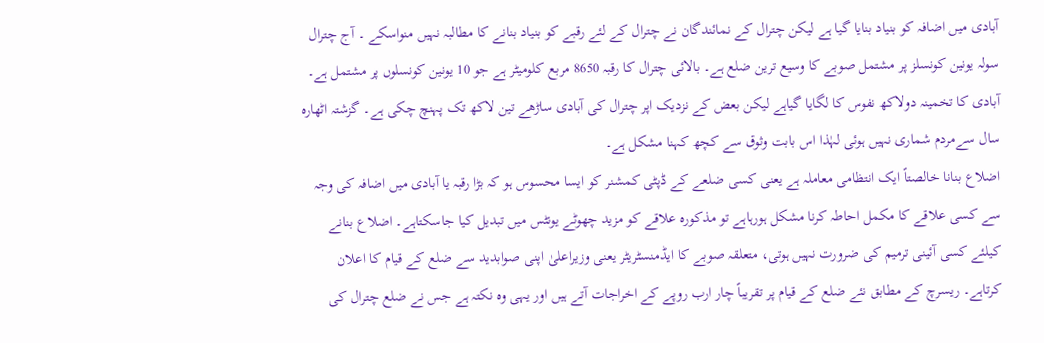آبادی میں اضافہ کو بنیاد بنایا گیا ہے لیکن چترال کے نمائندگان نے چترال کے لئے رقبے کو بنیاد بنانے کا مطالبہ نہیں منواسکے ۔ آج چترال سولہ یونین کونسلز پر مشتمل صوبے کا وسیع ترین ضلع ہے۔ بالائی چترال کا رقبہ 8650 مربع کلومیٹر ہے جو 10 یونین کونسلوں پر مشتمل ہے۔ آبادی کا تخمینہ دولاکھ نفوس کا لگایا گیاہے لیکن بعض کے نزدیک اپر چترال کی آبادی ساڑھے تین لاکھ تک پہنچ چکی ہے۔ گزشتہ اٹھارہ سال سےمردم شماری نہیں ہوئی لہٰذا اس بابت وثوق سے کچھ کہنا مشکل ہے۔
اضلاع بنانا خالصتاً ایک انتظامی معاملہ ہے یعنی کسی ضلعے کے ڈپٹی کمشنر کو ایسا محسوس ہو کہ بڑا رقبہ یا آبادی میں اضافہ کی وجہ سے کسی علاقے کا مکمل احاطہ کرنا مشکل ہورہاہے تو مذکورہ علاقے کو مزید چھوٹے یونٹس میں تبدیل کیا جاسکتاہے۔ اضلاع بنانے کیلئے کسی آئینی ترمیم کی ضرورت نہیں ہوتی، متعلقہ صوبے کا ایڈمنسٹریٹر یعنی وزیراعلیٰ اپنی صوابدید سے ضلع کے قیام کا اعلان کرتاہے۔ ریسرچ کے مطابق نئے ضلع کے قیام پر تقریباً چار ارب روپے کے اخراجات آتے ہیں اور یہی وہ نکتہ ہے جس نے ضلع چترال کی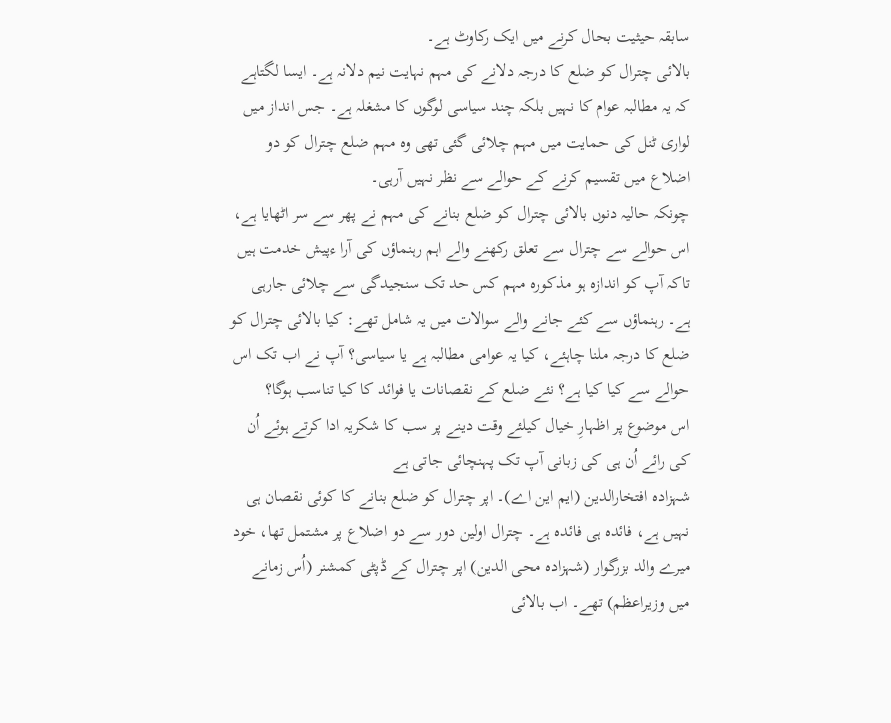سابقہ حیثیت بحال کرنے میں ایک رکاوٹ ہے۔
بالائی چترال کو ضلع کا درجہ دلانے کی مہم نہایت نیم دلانہ ہے۔ ایسا لگتاہے کہ یہ مطالبہ عوام کا نہیں بلکہ چند سیاسی لوگوں کا مشغلہ ہے۔ جس انداز میں لواری ٹنل کی حمایت میں مہم چلائی گئی تھی وہ مہم ضلع چترال کو دو اضلاع میں تقسیم کرنے کے حوالے سے نظر نہیں آرہی۔
چونکہ حالیہ دنوں بالائی چترال کو ضلع بنانے کی مہم نے پھر سے سر اٹھایا ہے، اس حوالے سے چترال سے تعلق رکھنے والے اہم رہنماؤں کی آرا ءپیش خدمت ہیں تاکہ آپ کو اندازہ ہو مذکورہ مہم کس حد تک سنجیدگی سے چلائی جارہی ہے۔ رہنماؤں سے کئے جانے والے سوالات میں یہ شامل تھے: کیا بالائی چترال کو ضلع کا درجہ ملنا چاہئے، کیا یہ عوامی مطالبہ ہے یا سیاسی؟ آپ نے اب تک اس حوالے سے کیا کیا ہے؟ نئے ضلع کے نقصانات یا فوائد کا کیا تناسب ہوگا؟
اس موضوع پر اظہارِ خیال کیلئے وقت دینے پر سب کا شکریہ ادا کرتے ہوئے اُن کی رائے اُن ہی کی زبانی آپ تک پہنچائی جاتی ہے
شہزادہ افتخارالدین (ایم این اے)۔ اپر چترال کو ضلع بنانے کا کوئی نقصان ہی نہیں ہے، فائدہ ہی فائدہ ہے۔ چترال اولین دور سے دو اضلاع پر مشتمل تھا، خود میرے والد بزرگوار (شہزادہ محی الدین) اپر چترال کے ڈپٹی کمشنر (اُس زمانے میں وزیراعظم) تھے۔ اب بالائی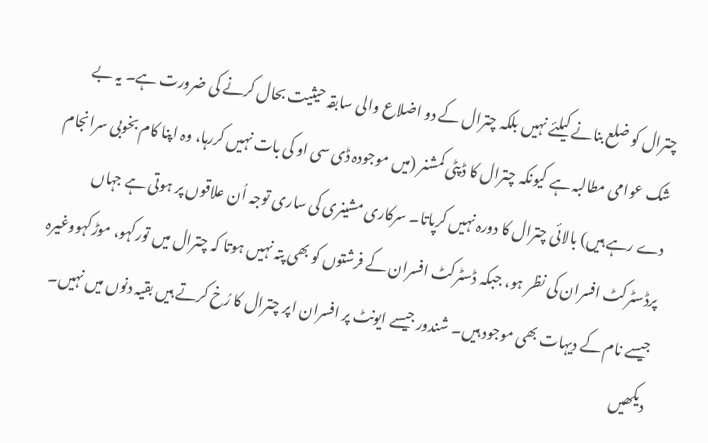چترال کو ضلع بنانے کیلئے نہیں بلکہ چترال کے دو اضلاع والی سابقہ حیثیت بحال کرنے کی ضرورت ہے۔ یہ بے شک عوامی مطالبہ ہے کیونکہ چترال کا ڈپٹی کمشنر (میں موجودہ ڈی سی او کی بات نہیں کررہا، وہ اپنا کام بخوبی سرانجام دے رہے ہیں) بالائی چترال کا دورہ نہیں کرپاتا۔ سرکاری مشینری کی ساری توجہ اُن علاقوں پر ہوتی ہے جہاں پرڈسٹرکٹ افسران کی نظر ہو، جبکہ ڈسٹرکٹ افسران کے فرشتوں کو بھی پتہ نہیں ہوتا کہ چترال میں تورکہو، موڑکہووغیرہ جیسے نام کے دیہات بھی موجود ہیں۔ شندور جیسے ایونٹ پر افسران اپر چترال کا رُخ کرتے ہیں بقیہ دنوں میں نہیں۔ دیکھیں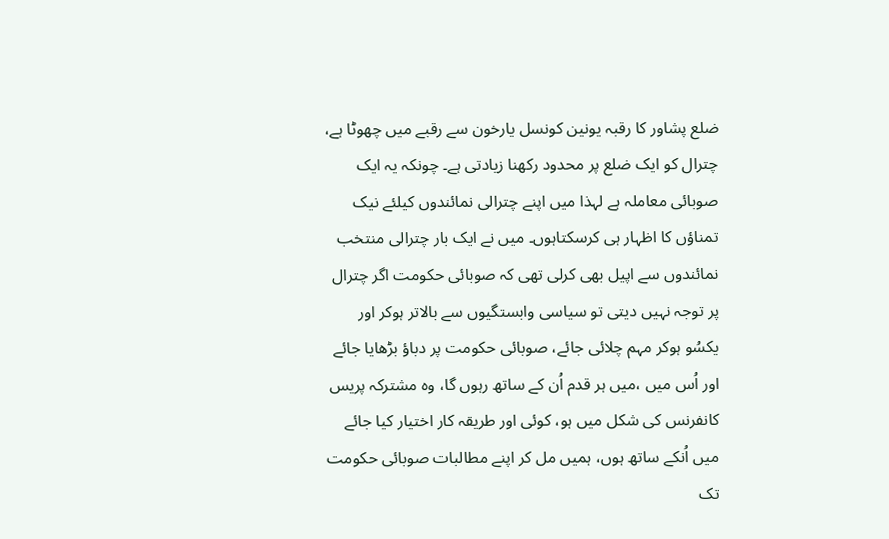ضلع پشاور کا رقبہ یونین کونسل یارخون سے رقبے میں چھوٹا ہے، چترال کو ایک ضلع پر محدود رکھنا زیادتی ہے۔ چونکہ یہ ایک صوبائی معاملہ ہے لہذا میں اپنے چترالی نمائندوں کیلئے نیک تمناؤں کا اظہار ہی کرسکتاہوں۔ میں نے ایک بار چترالی منتخب نمائندوں سے اپیل بھی کرلی تھی کہ صوبائی حکومت اگر چترال پر توجہ نہیں دیتی تو سیاسی وابستگیوں سے بالاتر ہوکر اور یکسُو ہوکر مہم چلائی جائے، صوبائی حکومت پر دباؤ بڑھایا جائے اور اُس میں ،میں ہر قدم اُن کے ساتھ رہوں گا، وہ مشترکہ پریس کانفرنس کی شکل میں ہو، کوئی اور طریقہ کار اختیار کیا جائے میں اُنکے ساتھ ہوں، ہمیں مل کر اپنے مطالبات صوبائی حکومت تک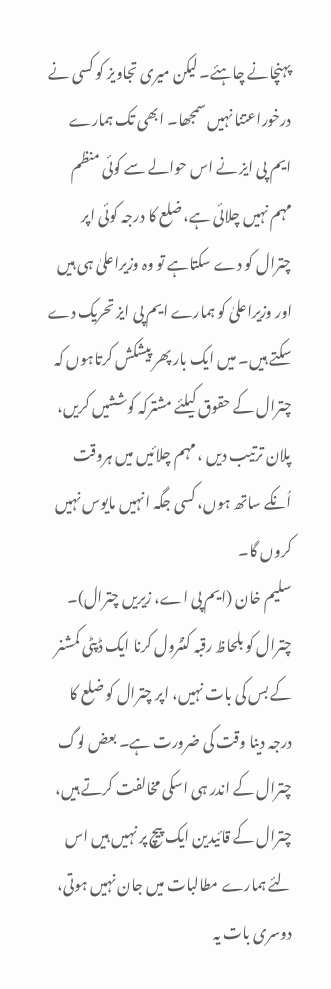پہنچانے چاہئے۔ لیکن میری تجاویز کو کسی نے درخوراعتنا نہیں سمجھا۔ ابھی تک ہمارے ایم پی ایز نے اس حوالے سے کوئی منظم مہم نہیں چلائی ہے، ضلع کا درجہ کوئی اپر چترال کو دے سکتاہے تو وہ وزیراعلیٰ ہی ہیں اور وزیراعلیٰ کو ہمارے ایم پی ایز تحریک دے سکتے ہیں۔ میں ایک بار پھر پیشکش کرتاہوں کہ چترال کے حقوق کیلئے مشترکہ کوششیں کریں، پلان ترتیب دیں ، مہم چلائیں میں ہروقت اُنکے ساتھ ہوں، کسی جگہ انہیں مایوس نہیں کروں گا۔
سلیم خان (ایم پی اے، زیریں چترال)۔ چترال کو بلحاظ رقبہ کنٹرول کرنا ایک ڈپٹی کمشنر کے بس کی بات نہیں، اپر چترال کو ضلع کا درجہ دینا وقت کی ضرورت ہے۔ بعض لوگ چترال کے اندر ہی اسکی مخالفت کرتے ہیں، چترال کے قائیدین ایک پیچ پر نہیں ہیں اس لئے ہمارے مطالبات میں جان نہیں ہوتی، دوسری بات یہ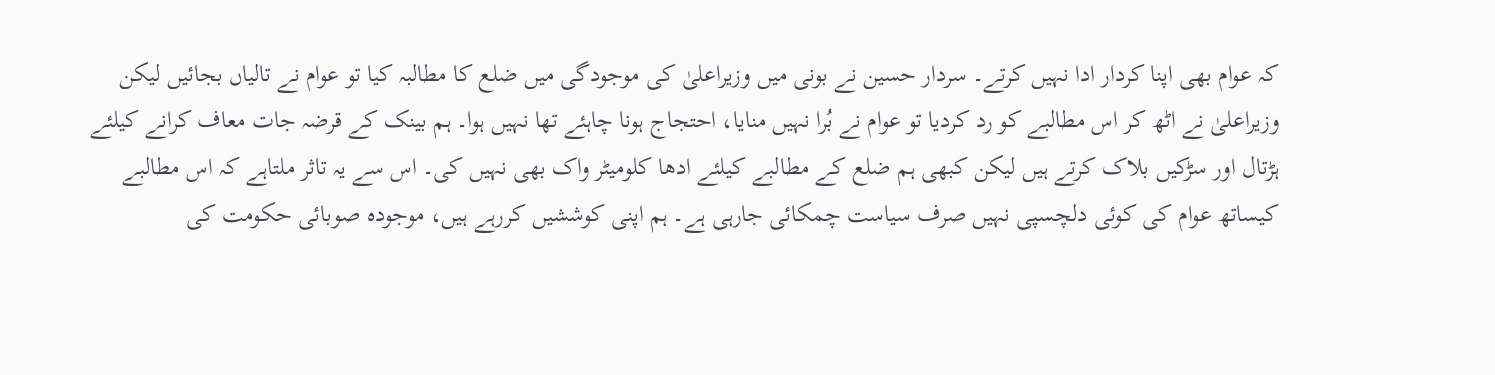کہ عوام بھی اپنا کردار ادا نہیں کرتے۔ سردار حسین نے بونی میں وزیراعلیٰ کی موجودگی میں ضلع کا مطالبہ کیا تو عوام نے تالیاں بجائیں لیکن وزیراعلیٰ نے اٹھ کر اس مطالبے کو رد کردیا تو عوام نے بُرا نہیں منایا، احتجاج ہونا چاہئے تھا نہیں ہوا۔ ہم بینک کے قرضہ جات معاف کرانے کیلئے ہڑتال اور سڑکیں بلاک کرتے ہیں لیکن کبھی ہم ضلع کے مطالبے کیلئے ادھا کلومیٹر واک بھی نہیں کی۔ اس سے یہ تاثر ملتاہے کہ اس مطالبے کیساتھ عوام کی کوئی دلچسپی نہیں صرف سیاست چمکائی جارہی ہے۔ ہم اپنی کوششیں کررہے ہیں، موجودہ صوبائی حکومت کی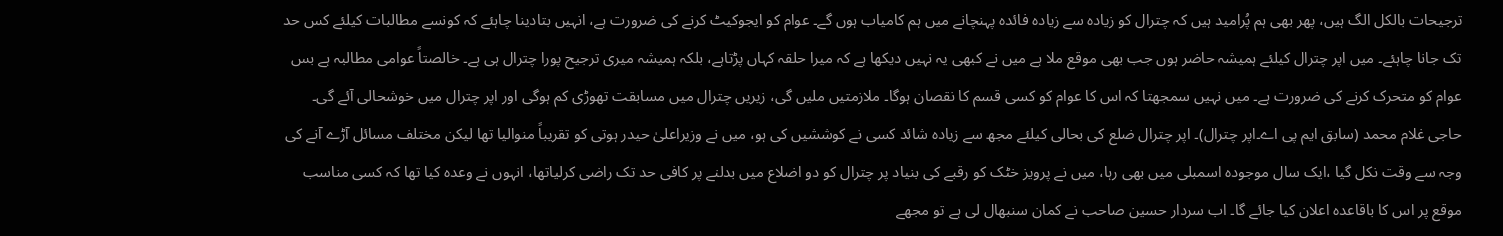ترجیحات بالکل الگ ہیں، پھر بھی ہم پُرامید ہیں کہ چترال کو زیادہ سے زیادہ فائدہ پہنچانے میں ہم کامیاب ہوں گے۔ عوام کو ایجوکیٹ کرنے کی ضرورت ہے، انہیں بتادینا چاہئے کہ کونسے مطالبات کیلئے کس حد تک جانا چاہئے۔ میں اپر چترال کیلئے ہمیشہ حاضر ہوں جب بھی موقع ملا ہے میں نے کبھی یہ نہیں دیکھا ہے کہ میرا حلقہ کہاں پڑتاہے، بلکہ ہمیشہ میری ترجیح پورا چترال ہی ہے۔ خالصتاً عوامی مطالبہ ہے بس عوام کو متحرک کرنے کی ضرورت ہے۔ میں نہیں سمجھتا کہ اس کا عوام کو کسی قسم کا نقصان ہوگا۔ ملازمتیں ملیں گی، زیریں چترال میں مسابقت تھوڑی کم ہوگی اور اپر چترال میں خوشحالی آئے گی۔
حاجی غلام محمد (سابق ایم پی اے۔اپر چترال)۔ اپر چترال ضلع کی بحالی کیلئے مجھ سے زیادہ شائد کسی نے کوششیں کی ہو، میں نے وزیراعلیٰ حیدر ہوتی کو تقریباً منوالیا تھا لیکن مختلف مسائل آڑے آنے کی وجہ سے وقت نکل گیا ،ایک سال موجودہ اسمبلی میں بھی رہا، میں نے پرویز خٹک کو رقبے کی بنیاد پر چترال کو دو اضلاع میں بدلنے پر کافی حد تک راضی کرلیاتھا، انہوں نے وعدہ کیا تھا کہ کسی مناسب موقع پر اس کا باقاعدہ اعلان کیا جائے گا۔ اب سردار حسین صاحب نے کمان سنبھال لی ہے تو مجھے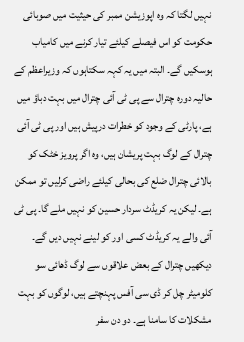نہیں لگتا کہ وہ اپوزیشن ممبر کی حیثیت میں صوبائی حکومت کو اس فیصلے کیلئے تیار کرنے میں کامیاب ہوسکیں گے۔ البتہ میں یہ کہہ سکتاہوں کہ وزیراعظم کے حالیہ دورہ چترال سے پی ٹی آئی چترال میں بہت دباؤ میں ہے، پارٹی کے وجود کو خطرات درپیش ہیں اور پی ٹی آئی چترال کے لوگ بہت پریشان ہیں، وہ اگر پرویز خٹک کو بالائی چترال ضلع کی بحالی کیلئے راضی کرلیں تو ممکن ہے۔ لیکن یہ کریڈٹ سردار حسین کو نہیں ملے گا۔ پی ٹی آئی والے یہ کریڈٹ کسی اور کو لینے نہیں دیں گے۔ دیکھیں چترال کے بعض علاقوں سے لوگ ڈھائی سو کلومیٹر چل کر ڈی سی آفس پہنچتے ہیں، لوگوں کو بہت مشکلات کا سامنا ہے۔ دو دن سفر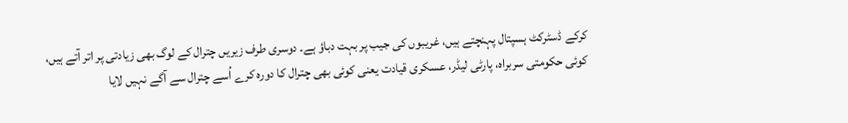کرکے ڈسٹرکٹ ہسپتال پہنچتے ہیں، غریبوں کی جیب پر بہت دباؤ ہے۔ دوسری طرف زیریں چترال کے لوگ بھی زیادتی پر اتر آتے ہیں، کوئی حکومتی سربراہ، پارٹی لیڈر، عسکری قیادت یعنی کوئی بھی چترال کا دورہ کرے اُسے چترال سے آگے نہیں لایا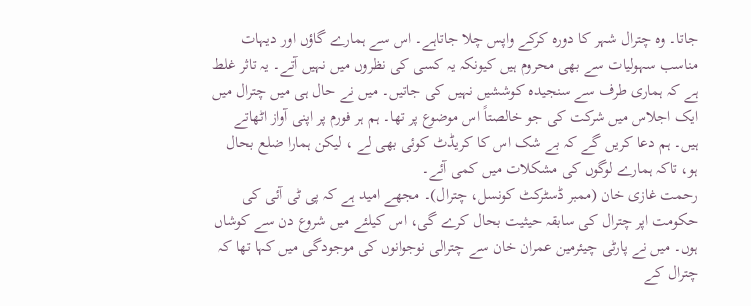جاتا۔ وہ چترال شہر کا دورہ کرکے واپس چلا جاتاہے۔ اس سے ہمارے گاؤں اور دیہات مناسب سہولیات سے بھی محروم ہیں کیونکہ یہ کسی کی نظروں میں نہیں آتے۔ یہ تاثر غلط ہے کہ ہماری طرف سے سنجیدہ کوششیں نہیں کی جاتیں۔ میں نے حال ہی میں چترال میں ایک اجلاس میں شرکت کی جو خالصتاً اس موضوع پر تھا۔ ہم ہر فورم پر اپنی آواز اٹھاتے ہیں۔ ہم دعا کریں گے کہ بے شک اس کا کریڈٹ کوئی بھی لے ، لیکن ہمارا ضلع بحال ہو، تاکہ ہمارے لوگوں کی مشکلات میں کمی آئے۔
رحمت غازی خان (ممبر ڈسٹرکٹ کونسل، چترال)۔ مجھے امید ہے کہ پی ٹی آئی کی حکومت اپر چترال کی سابقہ حیثیت بحال کرے گی، اس کیلئے میں شروع دن سے کوشاں ہوں۔ میں نے پارٹی چیئرمین عمران خان سے چترالی نوجوانوں کی موجودگی میں کہا تھا کہ چترال کے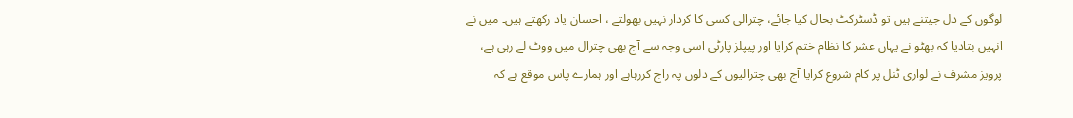لوگوں کے دل جیتنے ہیں تو ڈسٹرکٹ بحال کیا جائے، چترالی کسی کا کردار نہیں بھولتے ، احسان یاد رکھتے ہیں۔ میں نے انہیں بتادیا کہ بھٹو نے یہاں عشر کا نظام ختم کرایا اور پیپلز پارٹی اسی وجہ سے آج بھی چترال میں ووٹ لے رہی ہے، پرویز مشرف نے لواری ٹنل پر کام شروع کرایا آج بھی چترالیوں کے دلوں پہ راج کررہاہے اور ہمارے پاس موقع ہے کہ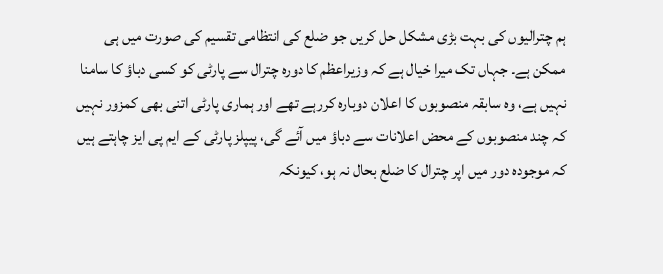ہم چترالیوں کی بہت بڑی مشکل حل کریں جو ضلع کی انتظامی تقسیم کی صورت میں ہی ممکن ہے۔ جہاں تک میرا خیال ہے کہ وزیراعظم کا دورہ چترال سے پارٹی کو کسی دباؤ کا سامنا نہیں ہے، وہ سابقہ منصوبوں کا اعلان دوبارہ کررہے تھے اور ہماری پارٹی اتنی بھی کمزور نہیں کہ چند منصوبوں کے محض اعلانات سے دباؤ میں آئے گی، پیپلز پارٹی کے ایم پی ایز چاہتے ہیں کہ موجودہ دور میں اپر چترال کا ضلع بحال نہ ہو، کیونکہ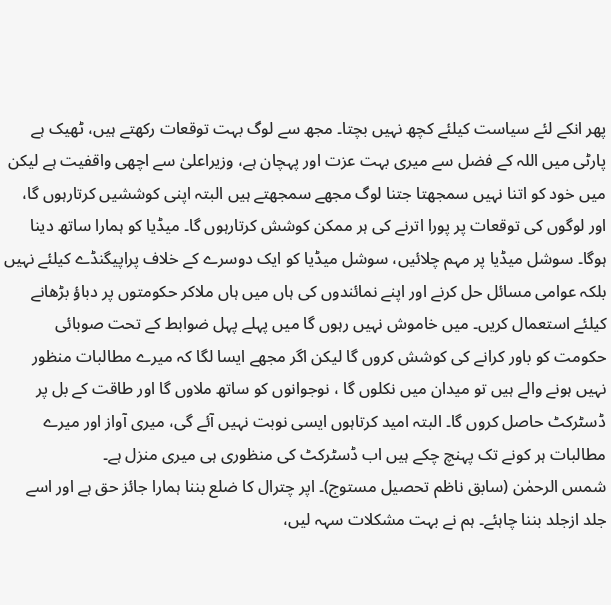پھر انکے لئے سیاست کیلئے کچھ نہیں بچتا۔ مجھ سے لوگ بہت توقعات رکھتے ہیں، ٹھیک ہے پارٹی میں اللہ کے فضل سے میری بہت عزت اور پہچان ہے، وزیراعلیٰ سے اچھی واقفیت ہے لیکن میں خود کو اتنا نہیں سمجھتا جتنا لوگ مجھے سمجھتے ہیں البتہ اپنی کوششیں کرتارہوں گا، اور لوگوں کی توقعات پر پورا اترنے کی ہر ممکن کوشش کرتارہوں گا۔ میڈیا کو ہمارا ساتھ دینا ہوگا۔ سوشل میڈیا پر مہم چلائیں، سوشل میڈیا کو ایک دوسرے کے خلاف پراپیگنڈے کیلئے نہیں بلکہ عوامی مسائل حل کرنے اور اپنے نمائندوں کی ہاں میں ہاں ملاکر حکومتوں پر دباؤ بڑھانے کیلئے استعمال کریں۔ میں خاموش نہیں رہوں گا میں پہلے پہل ضوابط کے تحت صوبائی حکومت کو باور کرانے کی کوشش کروں گا لیکن اگر مجھے ایسا لگا کہ میرے مطالبات منظور نہیں ہونے والے ہیں تو میدان میں نکلوں گا ، نوجوانوں کو ساتھ ملاوں گا اور طاقت کے بل پر ڈسٹرکٹ حاصل کروں گا۔ البتہ امید کرتاہوں ایسی نوبت نہیں آئے گی، میری آواز اور میرے مطالبات ہر کونے تک پہنچ چکے ہیں اب ڈسٹرکٹ کی منظوری ہی میری منزل ہے۔
شمس الرحمٰن (سابق ناظم تحصیل مستوج)۔ اپر چترال کا ضلع بننا ہمارا جائز حق ہے اور اسے جلد ازجلد بننا چاہئے۔ ہم نے بہت مشکلات سہہ لیں،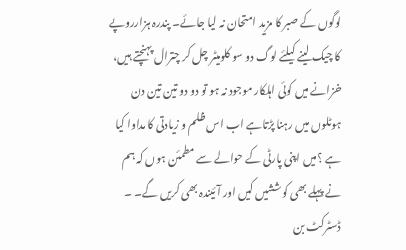لوگوں کے صبر کا مزید امتحان نہ لیا جائے۔ پندرہ ہزارروپے کا چیک لینے کیلئے لوگ دو سو کلومیٹر چل کر چترال پہنچتے ہیں، خزانے میں کوئی اہلکار موجود نہ ہو تو دو دو تین تین دن ہوٹلوں میں رہنا پڑتاہے اب اس ظلم و زیادتی کا مداوا کیا ہے ؟میں اپنی پارٹی کے حوالے سے مطمئن ہوں کہ ہم نے پہلے بھی کوششیں کیں اور آئیندہ بھی کریں گے۔ ۔ ڈسٹرکٹ بن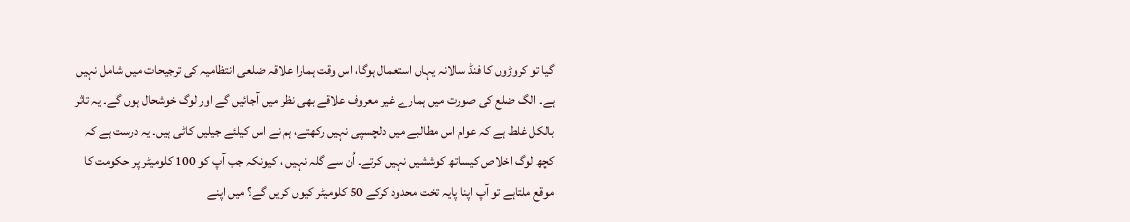گیا تو کروڑوں کا فنڈ سالانہ یہاں استعمال ہوگا، اس وقت ہمارا علاقہ ضلعی انتظامیہ کی ترجیحات میں شامل نہیں ہے۔ الگ ضلع کی صورت میں ہمارے غیر معروف علاقے بھی نظر میں آجائیں گے اور لوگ خوشحال ہوں گے۔ یہ تاثر بالکل غلط ہے کہ عوام اس مطالبے میں دلچسپی نہیں رکھتے، ہم نے اس کیلئے جیلیں کاٹی ہیں۔ یہ درست ہے کہ کچھ لوگ اخلاص کیساتھ کوششیں نہیں کرتے۔ اُن سے گلہ نہیں ، کیونکہ جب آپ کو 100 کلومیٹر پر حکومت کا موقع ملتاہے تو آپ اپنا پایہ تخت محدود کرکے 50 کلومیٹر کیوں کریں گے؟ میں اپنے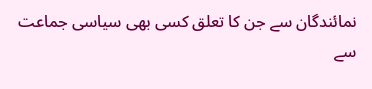نمائندگان سے جن کا تعلق کسی بھی سیاسی جماعت سے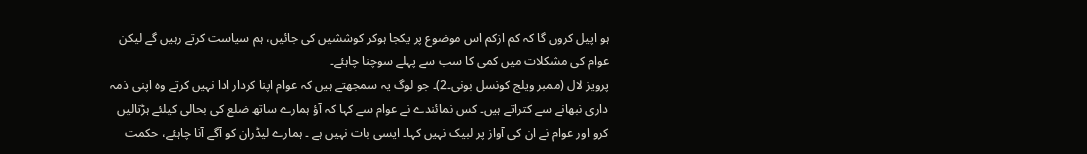ہو اپیل کروں گا کہ کم ازکم اس موضوع پر یکجا ہوکر کوششیں کی جائیں، ہم سیاست کرتے رہیں گے لیکن عوام کی مشکلات میں کمی کا سب سے پہلے سوچنا چاہئے۔
پرویز لال (ممبر ویلج کونسل بونی۔2)۔ جو لوگ یہ سمجھتے ہیں کہ عوام اپنا کردار ادا نہیں کرتے وہ اپنی ذمہ داری نبھانے سے کتراتے ہیں۔ کس نمائندے نے عوام سے کہا کہ آؤ ہمارے ساتھ ضلع کی بحالی کیلئے ہڑتالیں کرو اور عوام نے ان کی آواز پر لبیک نہیں کہا۔ ایسی بات نہیں ہے ۔ ہمارے لیڈران کو آگے آنا چاہئے، حکمت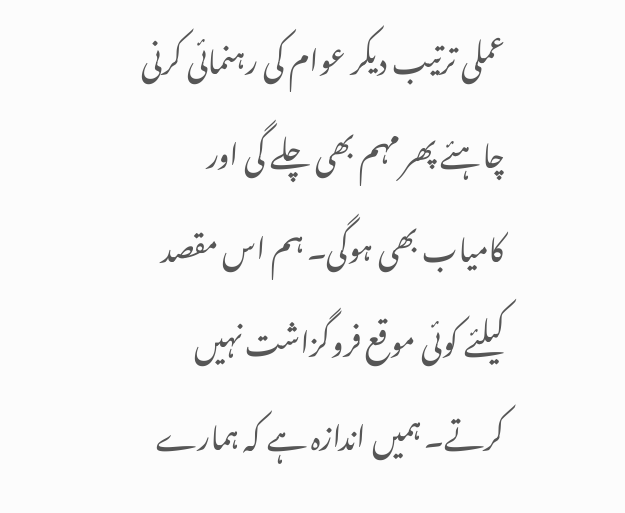عملی ترتیب دیکر عوام کی رہنمائی کرنی چاہئے پھر مہم بھی چلے گی اور کامیاب بھی ہوگی۔ ہم اس مقصد کیلئے کوئی موقع فروگزاشت نہیں کرتے۔ ہمیں اندازہ ہے کہ ہمارے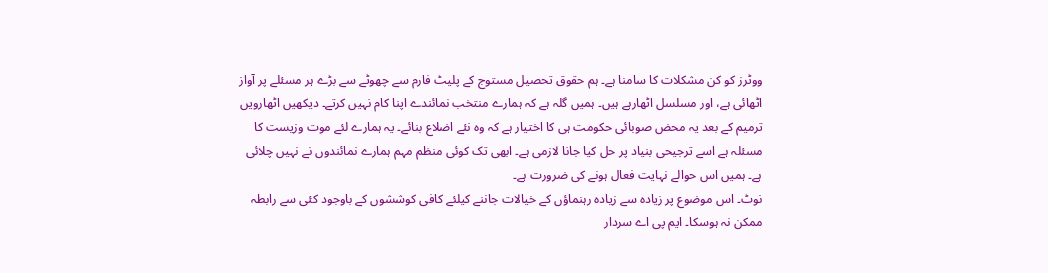ووٹرز کو کن مشکلات کا سامنا ہے۔ ہم حقوق تحصیل مستوج کے پلیٹ فارم سے چھوٹے سے بڑے ہر مسئلے پر آواز اٹھائی ہے، اور مسلسل اٹھارہے ہیں۔ ہمیں گلہ ہے کہ ہمارے منتخب نمائندے اپنا کام نہیں کرتے۔ دیکھیں اٹھارویں ترمیم کے بعد یہ محض صوبائی حکومت ہی کا اختیار ہے کہ وہ نئے اضلاع بنائے۔ یہ ہمارے لئے موت وزیست کا مسئلہ ہے اسے ترجیحی بنیاد پر حل کیا جانا لازمی ہے۔ ابھی تک کوئی منظم مہم ہمارے نمائندوں نے نہیں چلائی ہے۔ ہمیں اس حوالے نہایت فعال ہونے کی ضرورت ہے۔
نوٹ۔ اس موضوع پر زیادہ سے زیادہ رہنماؤں کے خیالات جاننے کیلئے کافی کوششوں کے باوجود کئی سے رابطہ ممکن نہ ہوسکا۔ ایم پی اے سردار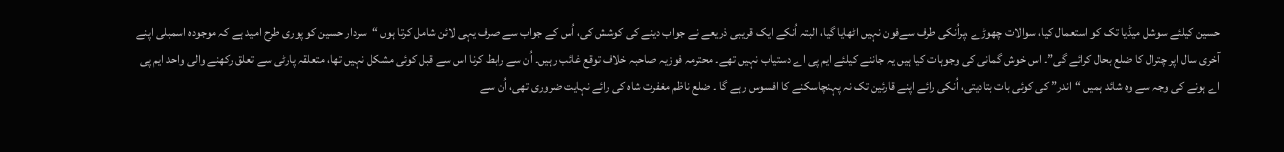حسین کیلئے سوشل میڈیا تک کو استعمال کیا، سوالات چھوڑے ،پراُنکی طرف سےفون نہیں اٹھایا گیا، البتہ اُنکے ایک قریبی ذریعے نے جواب دینے کی کوشش کی، اُس کے جواب سے صرف یہی لائن شامل کرتا ہوں “سردار حسین کو پوری طرح امید ہے کہ موجودہ اسمبلی اپنے آخری سال اپر چترال کا ضلع بحال کرائے گی”۔ اس خوش گمانی کی وجوہات کیا ہیں یہ جاننے کیلئے ایم پی اے دستیاب نہیں تھے۔ محترمہ فوزیہ صاحبہ خلاف توقع غائب رہیں۔ اُن سے رابط کرنا اس سے قبل کوئی مشکل نہیں تھا، متعلقہ پارٹی سے تعلق رکھنے والی واحد ایم پی اے ہونے کی وجہ سے وہ شائد ہمیں “اندر” کی کوئی بات بتادیتی، اُنکی رائے اپنے قارئین تک نہ پہنچاسکنے کا افسوس رہے گا ۔ ضلع ناظم مغفرت شاہ کی رائے نہایت ضروری تھی، اُن سے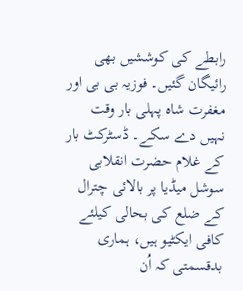رابطے کی کوششیں بھی رائیگان گئیں۔ فوزیہ بی بی اور مغفرت شاہ پہلی بار وقت نہیں دے سکے۔ ڈسٹرکٹ بار کے غلام حضرت انقلابی سوشل میڈیا پر بالائی چترال کے ضلع کی بحالی کیلئے کافی ایکٹیو ہیں، ہماری بدقسمتی کہ اُن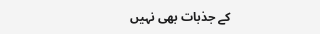کے جذبات بھی نہیں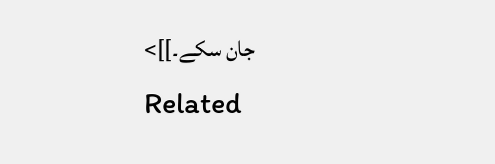جان سکے۔]]>
Related